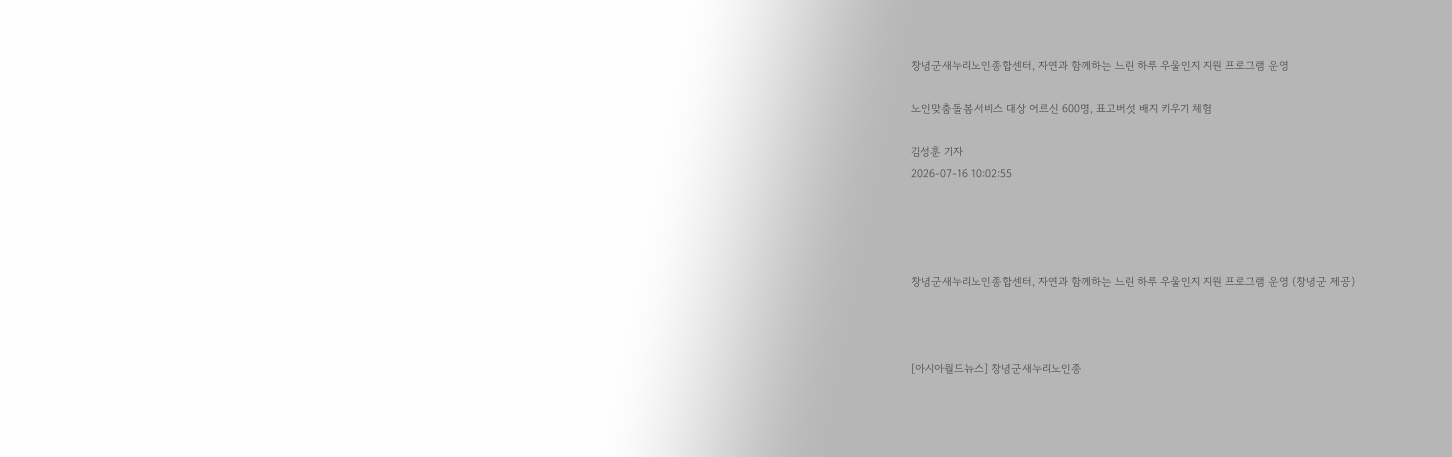창녕군새누리노인종합센터, 자연과 함께하는 느린 하루 우울인지 지원 프로그램 운영

노인맞춤돌봄서비스 대상 어르신 600명, 표고버섯 배지 키우기 체험

김성훈 기자
2026-07-16 10:02:55




창녕군새누리노인종합센터, 자연과 함께하는 느린 하루 우울인지 지원 프로그램 운영 (창녕군 제공)



[아시아월드뉴스] 창녕군새누리노인종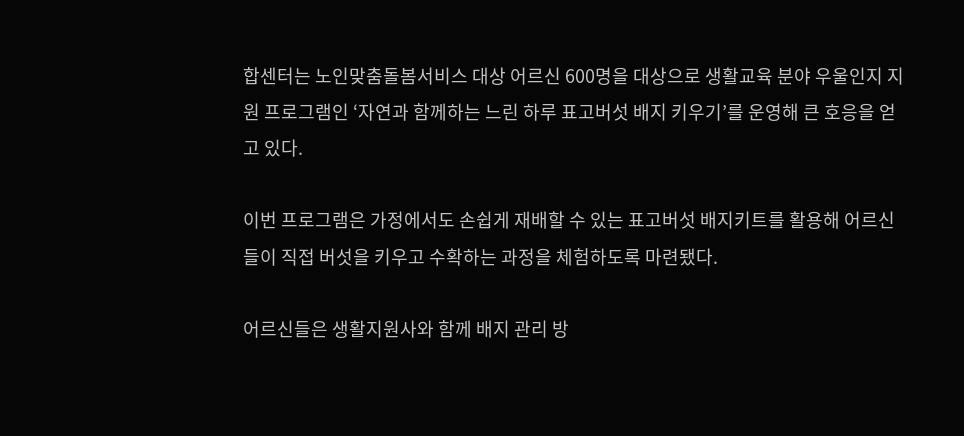합센터는 노인맞춤돌봄서비스 대상 어르신 600명을 대상으로 생활교육 분야 우울인지 지원 프로그램인 ‘자연과 함께하는 느린 하루 표고버섯 배지 키우기’를 운영해 큰 호응을 얻고 있다.

이번 프로그램은 가정에서도 손쉽게 재배할 수 있는 표고버섯 배지키트를 활용해 어르신들이 직접 버섯을 키우고 수확하는 과정을 체험하도록 마련됐다.

어르신들은 생활지원사와 함께 배지 관리 방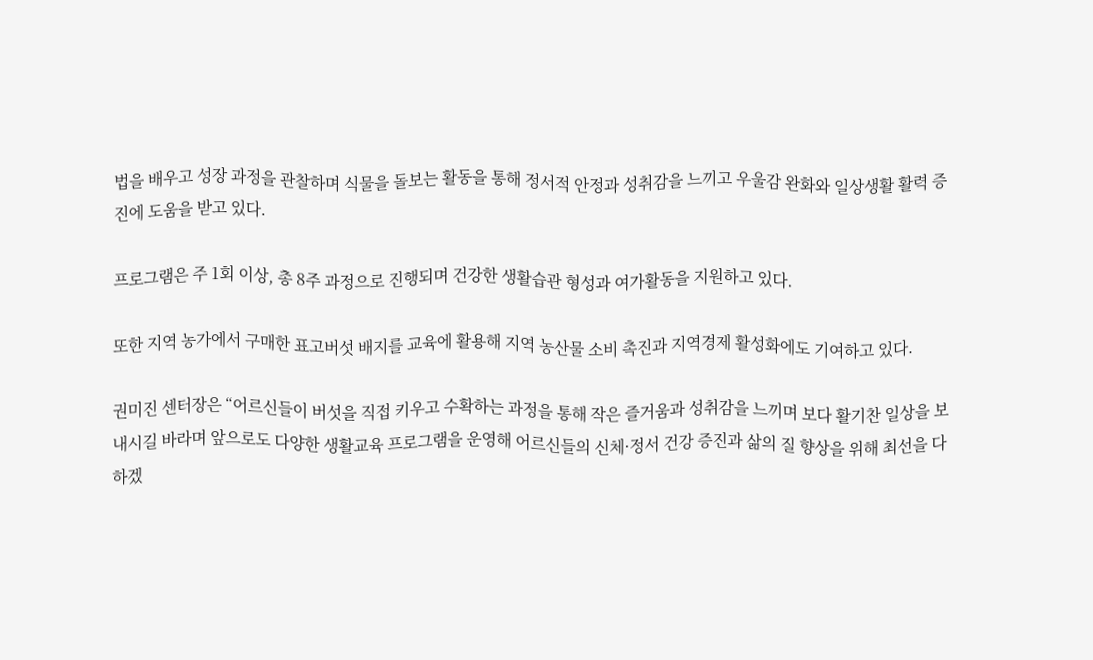법을 배우고 성장 과정을 관찰하며 식물을 돌보는 활동을 통해 정서적 안정과 성취감을 느끼고 우울감 완화와 일상생활 활력 증진에 도움을 받고 있다.

프로그램은 주 1회 이상, 총 8주 과정으로 진행되며 건강한 생활습관 형성과 여가활동을 지원하고 있다.

또한 지역 농가에서 구매한 표고버섯 배지를 교육에 활용해 지역 농산물 소비 촉진과 지역경제 활성화에도 기여하고 있다.

권미진 센터장은 “어르신들이 버섯을 직접 키우고 수확하는 과정을 통해 작은 즐거움과 성취감을 느끼며 보다 활기찬 일상을 보내시길 바라며 앞으로도 다양한 생활교육 프로그램을 운영해 어르신들의 신체·정서 건강 증진과 삶의 질 향상을 위해 최선을 다하겠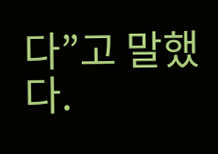다”고 말했다.